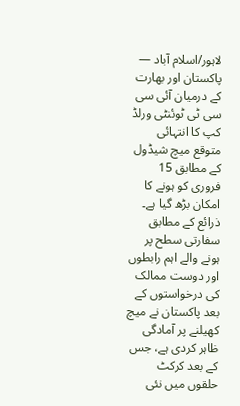لاہور/اسلام آباد — پاکستان اور بھارت کے درمیان آئی سی سی ٹی ٹوئنٹی ورلڈ کپ کا انتہائی متوقع میچ شیڈول کے مطابق 15 فروری کو ہونے کا امکان بڑھ گیا ہے۔ ذرائع کے مطابق سفارتی سطح پر ہونے والے اہم رابطوں اور دوست ممالک کی درخواستوں کے بعد پاکستان نے میچ کھیلنے پر آمادگی ظاہر کردی ہے، جس کے بعد کرکٹ حلقوں میں نئی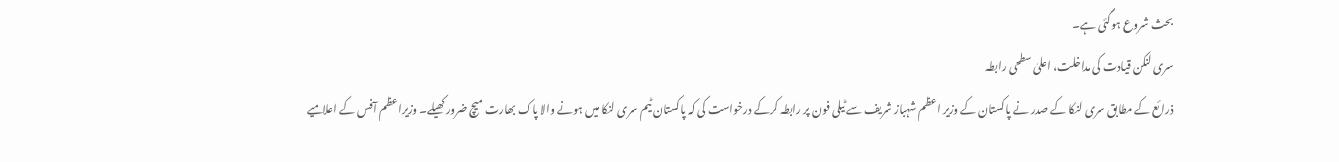بحث شروع ہوگئی ہے۔
سری لنکن قیادت کی مداخلت، اعلیٰ سطحی رابطہ
ذرائع کے مطابق سری لنکا کے صدر نے پاکستان کے وزیر اعظم شہباز شریف سے ٹیلی فون پر رابطہ کرکے درخواست کی کہ پاکستان ٹیم سری لنکا میں ہونے والا پاک بھارت میچ ضرور کھیلے۔ وزیراعظم آفس کے اعلامیے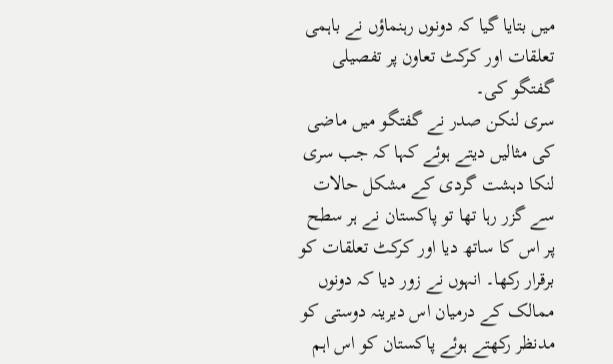میں بتایا گیا کہ دونوں رہنماؤں نے باہمی تعلقات اور کرکٹ تعاون پر تفصیلی گفتگو کی۔
سری لنکن صدر نے گفتگو میں ماضی کی مثالیں دیتے ہوئے کہا کہ جب سری لنکا دہشت گردی کے مشکل حالات سے گزر رہا تھا تو پاکستان نے ہر سطح پر اس کا ساتھ دیا اور کرکٹ تعلقات کو برقرار رکھا۔ انہوں نے زور دیا کہ دونوں ممالک کے درمیان اس دیرینہ دوستی کو مدنظر رکھتے ہوئے پاکستان کو اس اہم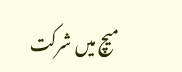میچ میں شرکت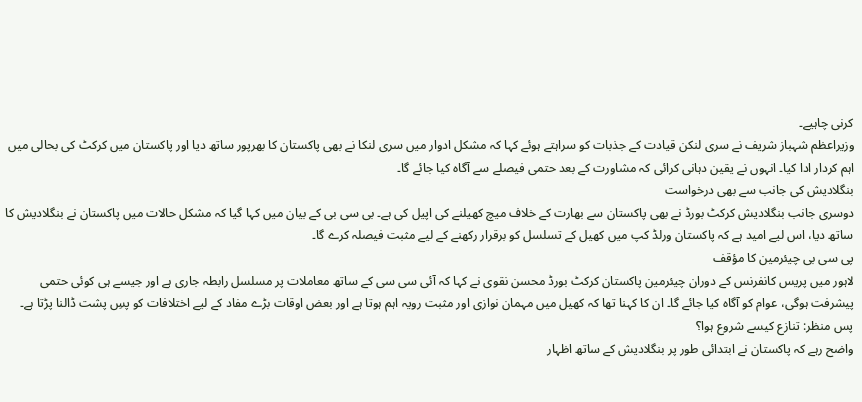کرنی چاہیے۔
وزیراعظم شہباز شریف نے سری لنکن قیادت کے جذبات کو سراہتے ہوئے کہا کہ مشکل ادوار میں سری لنکا نے بھی پاکستان کا بھرپور ساتھ دیا اور پاکستان میں کرکٹ کی بحالی میں اہم کردار ادا کیا۔ انہوں نے یقین دہانی کرائی کہ مشاورت کے بعد حتمی فیصلے سے آگاہ کیا جائے گا۔
بنگلادیش کی جانب سے بھی درخواست
دوسری جانب بنگلادیش کرکٹ بورڈ نے بھی پاکستان سے بھارت کے خلاف میچ کھیلنے کی اپیل کی ہے۔ بی سی بی کے بیان میں کہا گیا کہ مشکل حالات میں پاکستان نے بنگلادیش کا ساتھ دیا، اس لیے امید ہے کہ پاکستان ورلڈ کپ میں کھیل کے تسلسل کو برقرار رکھنے کے لیے مثبت فیصلہ کرے گا۔
پی سی بی چیئرمین کا مؤقف
لاہور میں پریس کانفرنس کے دوران چیئرمین پاکستان کرکٹ بورڈ محسن نقوی نے کہا کہ آئی سی سی کے ساتھ معاملات پر مسلسل رابطہ جاری ہے اور جیسے ہی کوئی حتمی پیشرفت ہوگی، عوام کو آگاہ کیا جائے گا۔ ان کا کہنا تھا کہ کھیل میں مہمان نوازی اور مثبت رویہ اہم ہوتا ہے اور بعض اوقات بڑے مفاد کے لیے اختلافات کو پسِ پشت ڈالنا پڑتا ہے۔
پس منظر: تنازع کیسے شروع ہوا؟
واضح رہے کہ پاکستان نے ابتدائی طور پر بنگلادیش کے ساتھ اظہار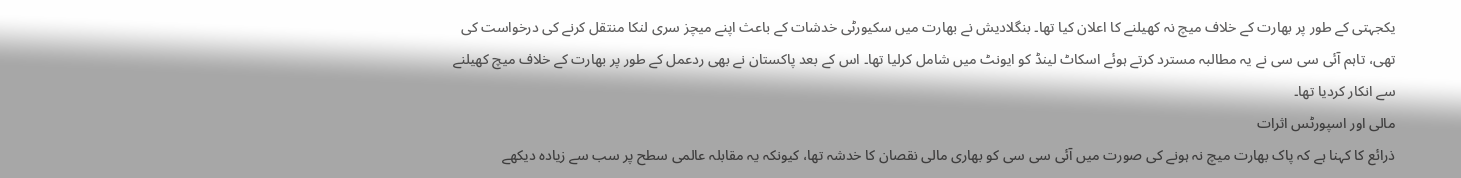یکجہتی کے طور پر بھارت کے خلاف میچ نہ کھیلنے کا اعلان کیا تھا۔ بنگلادیش نے بھارت میں سکیورٹی خدشات کے باعث اپنے میچز سری لنکا منتقل کرنے کی درخواست کی تھی، تاہم آئی سی سی نے یہ مطالبہ مسترد کرتے ہوئے اسکاٹ لینڈ کو ایونٹ میں شامل کرلیا تھا۔ اس کے بعد پاکستان نے بھی ردعمل کے طور پر بھارت کے خلاف میچ کھیلنے سے انکار کردیا تھا۔
مالی اور اسپورٹس اثرات
ذرائع کا کہنا ہے کہ پاک بھارت میچ نہ ہونے کی صورت میں آئی سی سی کو بھاری مالی نقصان کا خدشہ تھا، کیونکہ یہ مقابلہ عالمی سطح پر سب سے زیادہ دیکھے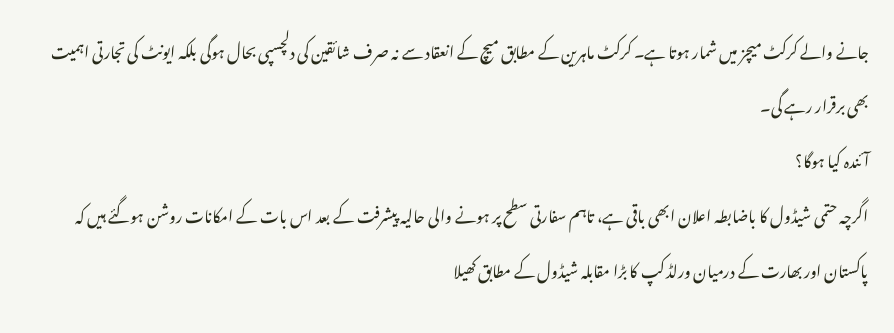جانے والے کرکٹ میچز میں شمار ہوتا ہے۔ کرکٹ ماہرین کے مطابق میچ کے انعقاد سے نہ صرف شائقین کی دلچسپی بحال ہوگی بلکہ ایونٹ کی تجارتی اہمیت بھی برقرار رہے گی۔
آئندہ کیا ہوگا؟
اگرچہ حتمی شیڈول کا باضابطہ اعلان ابھی باقی ہے، تاہم سفارتی سطح پر ہونے والی حالیہ پیشرفت کے بعد اس بات کے امکانات روشن ہوگئے ہیں کہ پاکستان اور بھارت کے درمیان ورلڈ کپ کا بڑا مقابلہ شیڈول کے مطابق کھیلا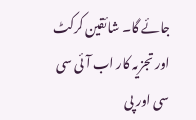جائے گا۔ شائقین کرکٹ اور تجزیہ کار اب آئی سی سی اور پی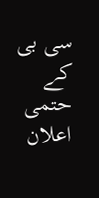سی بی کے حتمی اعلان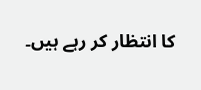کا انتظار کر رہے ہیں۔